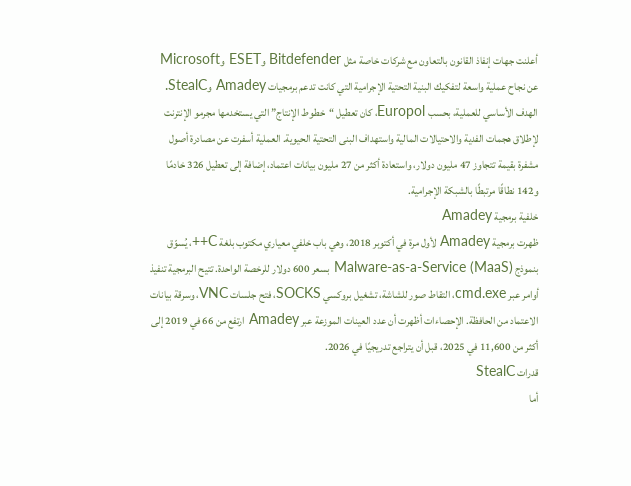أعلنت جهات إنفاذ القانون بالتعاون مع شركات خاصة مثل Bitdefender وESET وMicrosoft عن نجاح عملية واسعة لتفكيك البنية التحتية الإجرامية التي كانت تدعم برمجيات Amadey وStealC. الهدف الأساسي للعملية، بحسب Europol، كان تعطيل “خطوط الإنتاج” التي يستخدمها مجرمو الإنترنت لإطلاق هجمات الفدية والاحتيالات المالية واستهداف البنى التحتية الحيوية. العملية أسفرت عن مصادرة أصول مشفرة بقيمة تتجاوز 47 مليون دولار، واستعادة أكثر من 27 مليون بيانات اعتماد، إضافة إلى تعطيل 326 خادمًا و142 نطاقًا مرتبطًا بالشبكة الإجرامية.
خلفية برمجية Amadey
ظهرت برمجية Amadey لأول مرة في أكتوبر 2018، وهي باب خلفي معياري مكتوب بلغة C++، يُسوّق بنموذج Malware-as-a-Service (MaaS) بسعر 600 دولار للرخصة الواحدة. تتيح البرمجية تنفيذ أوامر عبر cmd.exe، التقاط صور للشاشة، تشغيل بروكسي SOCKS، فتح جلسات VNC، وسرقة بيانات الاعتماد من الحافظة. الإحصاءات أظهرت أن عدد العينات الموزعة عبر Amadey ارتفع من 66 في 2019 إلى أكثر من 11,600 في 2025، قبل أن يتراجع تدريجيًا في 2026.
قدرات StealC
أما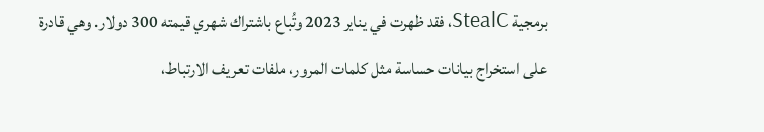برمجية StealC، فقد ظهرت في يناير 2023 وتُباع باشتراك شهري قيمته 300 دولار. وهي قادرة على استخراج بيانات حساسة مثل كلمات المرور، ملفات تعريف الارتباط،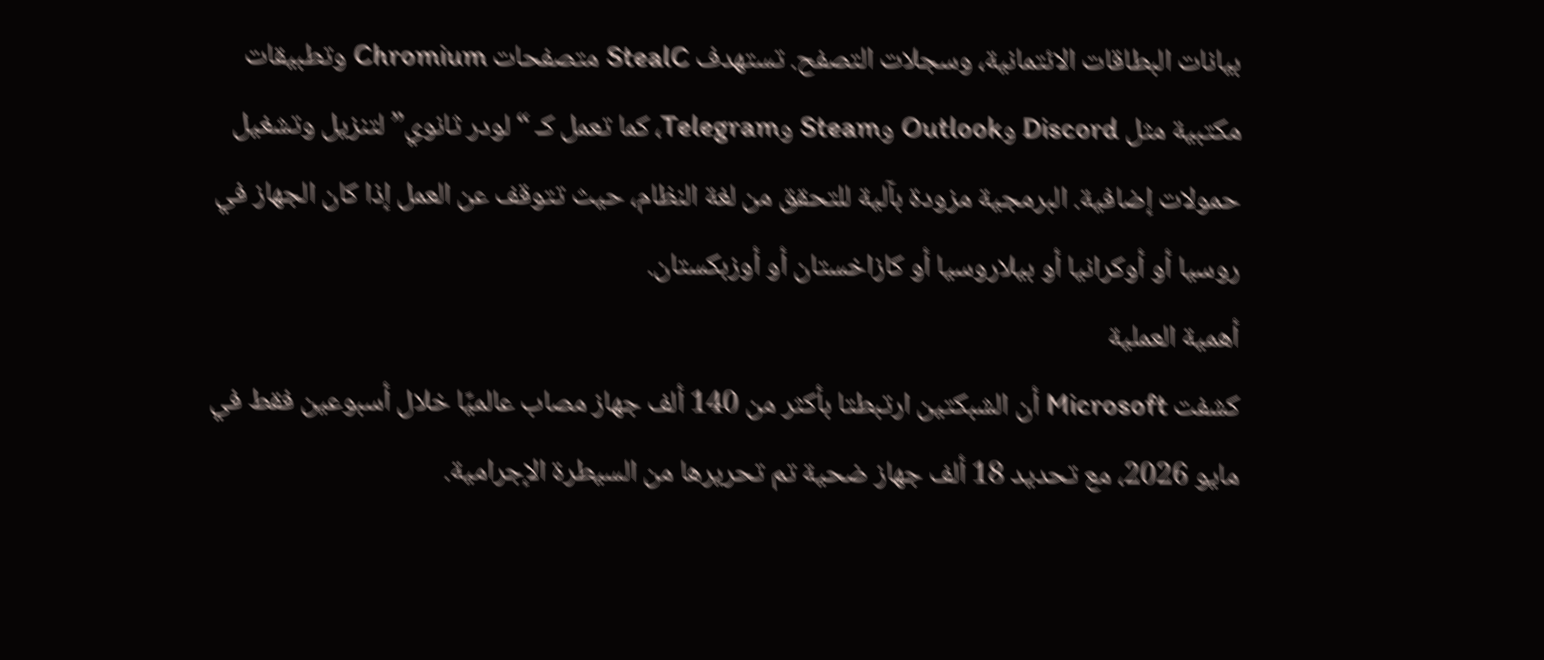بيانات البطاقات الائتمانية، وسجلات التصفح. تستهدف StealC متصفحات Chromium وتطبيقات مكتبية مثل Discord وOutlook وSteam وTelegram، كما تعمل كـ “لودر ثانوي” لتنزيل وتشغيل حمولات إضافية. البرمجية مزودة بآلية للتحقق من لغة النظام، حيث تتوقف عن العمل إذا كان الجهاز في روسيا أو أوكرانيا أو بيلاروسيا أو كازاخستان أو أوزبكستان.
أهمية العملية
كشفت Microsoft أن الشبكتين ارتبطتا بأكثر من 140 ألف جهاز مصاب عالميًا خلال أسبوعين فقط في مايو 2026، مع تحديد 18 ألف جهاز ضحية تم تحريرها من السيطرة الإجرامية.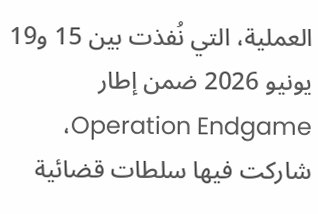العملية، التي نُفذت بين 15 و19 يونيو 2026 ضمن إطار Operation Endgame، شاركت فيها سلطات قضائية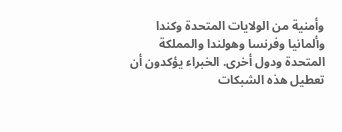وأمنية من الولايات المتحدة وكندا وألمانيا وفرنسا وهولندا والمملكة المتحدة ودول أخرى. الخبراء يؤكدون أن تعطيل هذه الشبكات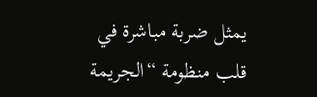يمثل ضربة مباشرة في قلب منظومة “الجريمة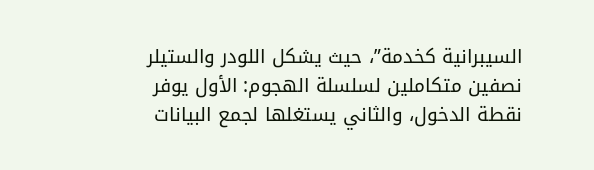السيبرانية كخدمة”، حيث يشكل اللودر والستيلر نصفين متكاملين لسلسلة الهجوم: الأول يوفر نقطة الدخول، والثاني يستغلها لجمع البيانات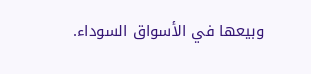وبيعها في الأسواق السوداء.